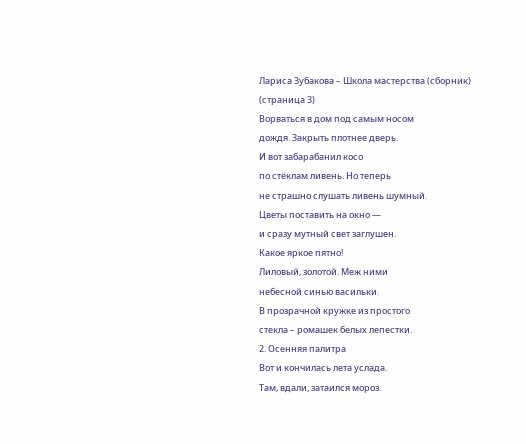Лариса Зубакова – Школа мастерства (сборник) (страница 3)
Ворваться в дом под самым носом
дождя. Закрыть плотнее дверь.
И вот забарабанил косо
по стёклам ливень. Но теперь
не страшно слушать ливень шумный.
Цветы поставить на окно —
и сразу мутный свет заглушен.
Какое яркое пятно!
Лиловый, золотой. Меж ними
небесной синью васильки.
В прозрачной кружке из простого
стекла – ромашек белых лепестки.
2. Осенняя палитра
Вот и кончилась лета услада.
Там, вдали, затаился мороз.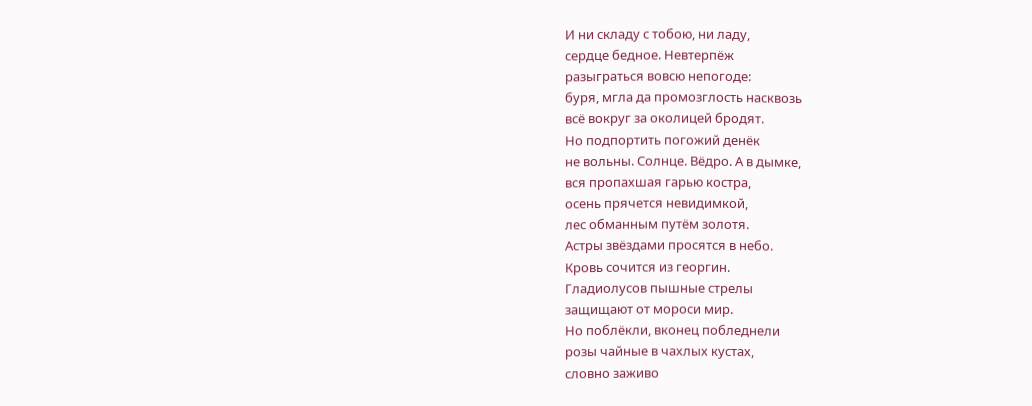И ни складу с тобою, ни ладу,
сердце бедное. Невтерпёж
разыграться вовсю непогоде:
буря, мгла да промозглость насквозь
всё вокруг за околицей бродят.
Но подпортить погожий денёк
не вольны. Солнце. Вёдро. А в дымке,
вся пропахшая гарью костра,
осень прячется невидимкой,
лес обманным путём золотя.
Астры звёздами просятся в небо.
Кровь сочится из георгин.
Гладиолусов пышные стрелы
защищают от мороси мир.
Но поблёкли, вконец побледнели
розы чайные в чахлых кустах,
словно заживо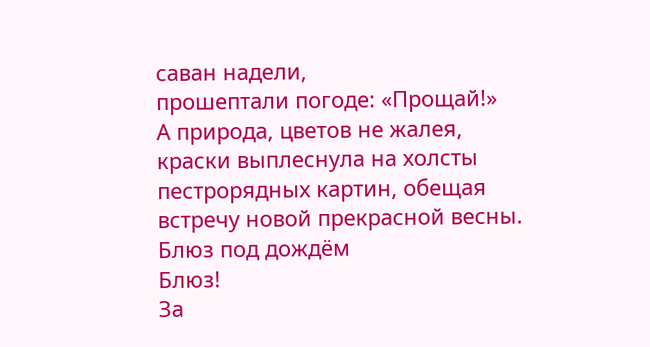саван надели,
прошептали погоде: «Прощай!»
А природа, цветов не жалея,
краски выплеснула на холсты
пестрорядных картин, обещая
встречу новой прекрасной весны.
Блюз под дождём
Блюз!
За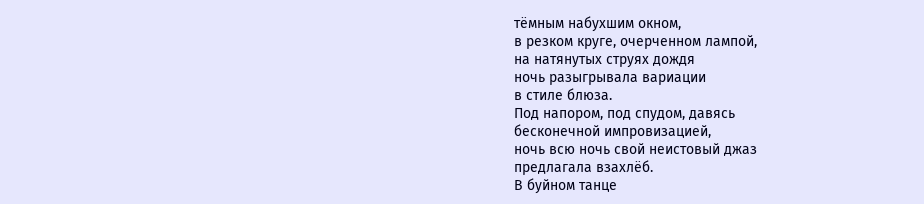тёмным набухшим окном,
в резком круге, очерченном лампой,
на натянутых струях дождя
ночь разыгрывала вариации
в стиле блюза.
Под напором, под спудом, давясь
бесконечной импровизацией,
ночь всю ночь свой неистовый джаз
предлагала взахлёб.
В буйном танце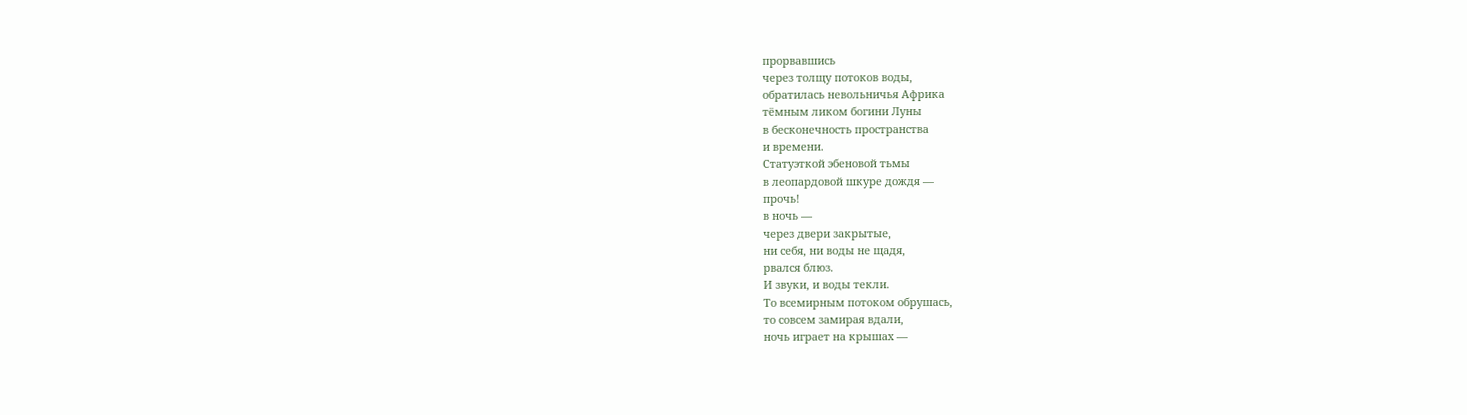прорвавшись
через толщу потоков воды,
обратилась невольничья Африка
тёмным ликом богини Луны
в бесконечность пространства
и времени.
Статуэткой эбеновой тьмы
в леопардовой шкуре дождя —
прочь!
в ночь —
через двери закрытые,
ни себя, ни воды не щадя,
рвался блюз.
И звуки, и воды текли.
То всемирным потоком обрушась,
то совсем замирая вдали,
ночь играет на крышах —